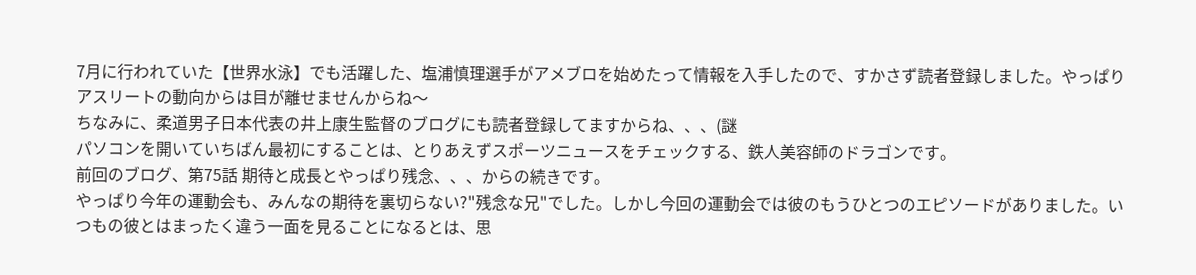7月に行われていた【世界水泳】でも活躍した、塩浦慎理選手がアメブロを始めたって情報を入手したので、すかさず読者登録しました。やっぱりアスリートの動向からは目が離せませんからね〜
ちなみに、柔道男子日本代表の井上康生監督のブログにも読者登録してますからね、、、(謎
パソコンを開いていちばん最初にすることは、とりあえずスポーツニュースをチェックする、鉄人美容師のドラゴンです。
前回のブログ、第75話 期待と成長とやっぱり残念、、、からの続きです。
やっぱり今年の運動会も、みんなの期待を裏切らない?"残念な兄"でした。しかし今回の運動会では彼のもうひとつのエピソードがありました。いつもの彼とはまったく違う一面を見ることになるとは、思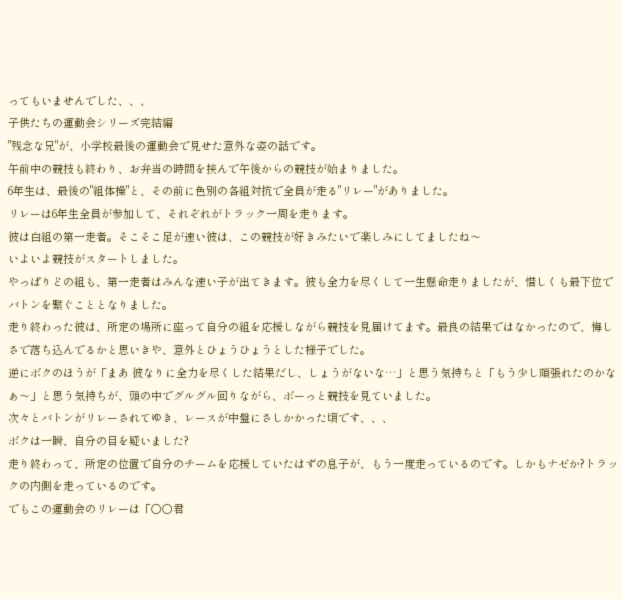ってもいませんでした、、、
子供たちの運動会シリーズ完結編
"残念な兄"が、小学校最後の運動会で見せた意外な姿の話です。
午前中の競技も終わり、お弁当の時間を挟んで午後からの競技が始まりました。
6年生は、最後の"組体操"と、その前に色別の各組対抗で全員が走る"リレー"がありました。
リレーは6年生全員が参加して、それぞれがトラック一周を走ります。
彼は白組の第一走者。そこそこ足が速い彼は、この競技が好きみたいで楽しみにしてましたね〜
いよいよ競技がスタートしました。
やっぱりどの組も、第一走者はみんな速い子が出てきます。彼も全力を尽くして一生懸命走りましたが、惜しくも最下位でバトンを繋ぐこととなりました。
走り終わった彼は、所定の場所に座って自分の組を応援しながら競技を見届けてます。最良の結果ではなかったので、悔しさで落ち込んでるかと思いきや、意外とひょうひょうとした様子でした。
逆にボクのほうが「まあ 彼なりに全力を尽くした結果だし、しょうがないな…」と思う気持ちと「もう少し頑張れたのかなぁ〜」と思う気持ちが、頭の中でグルグル回りながら、ボーっと競技を見ていました。
次々とバトンがリレーされてゆき、レースが中盤にさしかかった頃です、、、
ボクは一瞬、自分の目を疑いました?
走り終わって、所定の位置で自分のチームを応援していたはずの息子が、もう一度走っているのです。しかもナゼか?トラックの内側を走っているのです。
でもこの運動会のリレーは「○○君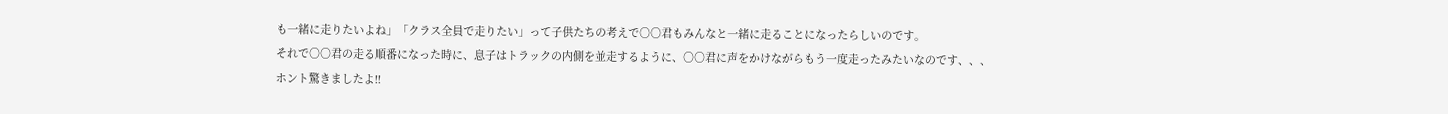も一緒に走りたいよね」「クラス全員で走りたい」って子供たちの考えで○○君もみんなと一緒に走ることになったらしいのです。
それで○○君の走る順番になった時に、息子はトラックの内側を並走するように、○○君に声をかけながらもう一度走ったみたいなのです、、、
ホント驚きましたよ!!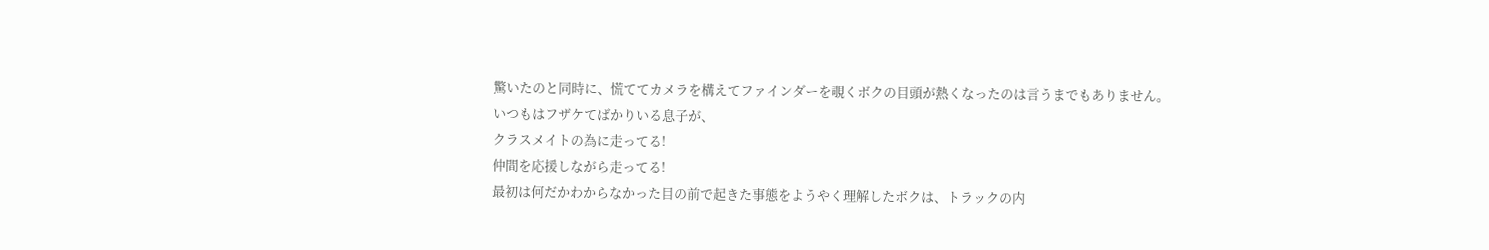驚いたのと同時に、慌ててカメラを構えてファインダーを覗くボクの目頭が熱くなったのは言うまでもありません。
いつもはフザケてばかりいる息子が、
クラスメイトの為に走ってる!
仲間を応援しながら走ってる!
最初は何だかわからなかった目の前で起きた事態をようやく理解したボクは、トラックの内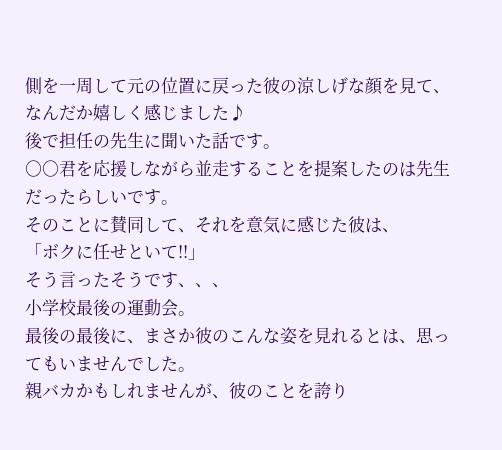側を一周して元の位置に戻った彼の涼しげな顔を見て、なんだか嬉しく感じました♪
後で担任の先生に聞いた話です。
○○君を応援しながら並走することを提案したのは先生だったらしいです。
そのことに賛同して、それを意気に感じた彼は、
「ボクに任せといて!!」
そう言ったそうです、、、
小学校最後の運動会。
最後の最後に、まさか彼のこんな姿を見れるとは、思ってもいませんでした。
親バカかもしれませんが、彼のことを誇り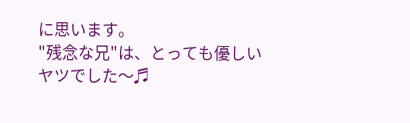に思います。
"残念な兄"は、とっても優しいヤツでした〜♬